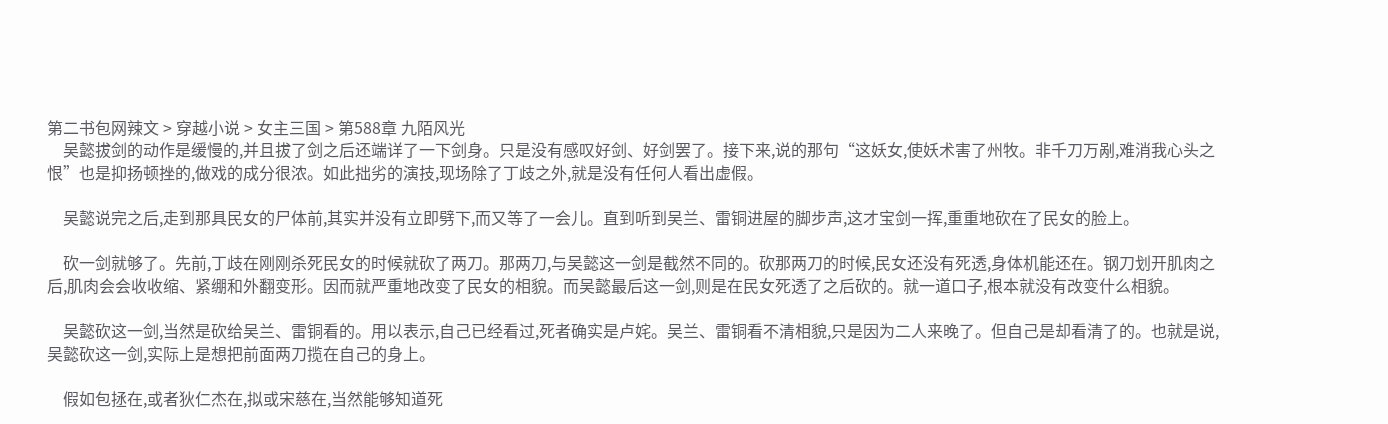第二书包网辣文 > 穿越小说 > 女主三国 > 第588章 九陌风光
    吴懿拔剑的动作是缓慢的,并且拔了剑之后还端详了一下剑身。只是没有感叹好剑、好剑罢了。接下来,说的那句“这妖女,使妖术害了州牧。非千刀万剐,难消我心头之恨”也是抑扬顿挫的,做戏的成分很浓。如此拙劣的演技,现场除了丁歧之外,就是没有任何人看出虚假。

    吴懿说完之后,走到那具民女的尸体前,其实并没有立即劈下,而又等了一会儿。直到听到吴兰、雷铜进屋的脚步声,这才宝剑一挥,重重地砍在了民女的脸上。

    砍一剑就够了。先前,丁歧在刚刚杀死民女的时候就砍了两刀。那两刀,与吴懿这一剑是截然不同的。砍那两刀的时候,民女还没有死透,身体机能还在。钢刀划开肌肉之后,肌肉会会收收缩、紧绷和外翻变形。因而就严重地改变了民女的相貌。而吴懿最后这一剑,则是在民女死透了之后砍的。就一道口子,根本就没有改变什么相貌。

    吴懿砍这一剑,当然是砍给吴兰、雷铜看的。用以表示,自己已经看过,死者确实是卢姹。吴兰、雷铜看不清相貌,只是因为二人来晚了。但自己是却看清了的。也就是说,吴懿砍这一剑,实际上是想把前面两刀揽在自己的身上。

    假如包拯在,或者狄仁杰在,拟或宋慈在,当然能够知道死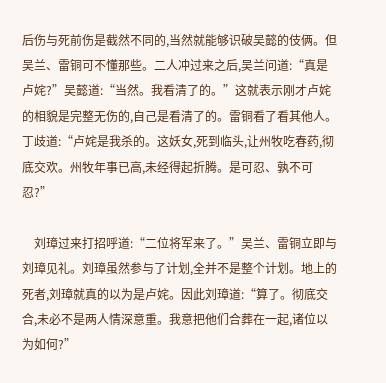后伤与死前伤是截然不同的,当然就能够识破吴懿的伎俩。但吴兰、雷铜可不懂那些。二人冲过来之后,吴兰问道:“真是卢姹?”吴懿道:“当然。我看清了的。”这就表示刚才卢姹的相貌是完整无伤的,自己是看清了的。雷铜看了看其他人。丁歧道:“卢姹是我杀的。这妖女,死到临头,让州牧吃春药,彻底交欢。州牧年事已高,未经得起折腾。是可忍、孰不可忍?”

    刘璋过来打招呼道:“二位将军来了。”吴兰、雷铜立即与刘璋见礼。刘璋虽然参与了计划,全并不是整个计划。地上的死者,刘璋就真的以为是卢姹。因此刘璋道:“算了。彻底交合,未必不是两人情深意重。我意把他们合葬在一起,诸位以为如何?”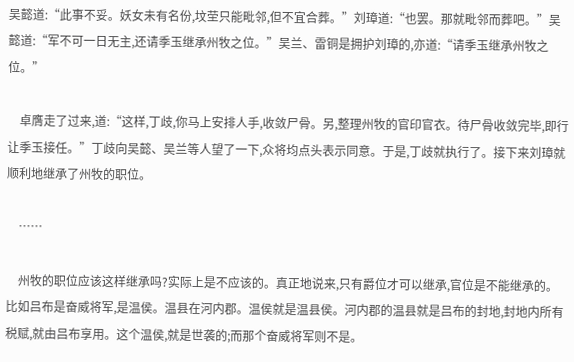吴懿道:“此事不妥。妖女未有名份,坟茔只能毗邻,但不宜合葬。”刘璋道:“也罢。那就毗邻而葬吧。”吴懿道:“军不可一日无主,还请季玉继承州牧之位。”吴兰、雷铜是拥护刘璋的,亦道:“请季玉继承州牧之位。”

    卓膺走了过来,道:“这样,丁歧,你马上安排人手,收敛尸骨。另,整理州牧的官印官衣。待尸骨收敛完毕,即行让季玉接任。”丁歧向吴懿、吴兰等人望了一下,众将均点头表示同意。于是,丁歧就执行了。接下来刘璋就顺利地继承了州牧的职位。

    ……

    州牧的职位应该这样继承吗?实际上是不应该的。真正地说来,只有爵位才可以继承,官位是不能继承的。比如吕布是奋威将军,是温侯。温县在河内郡。温侯就是温县侯。河内郡的温县就是吕布的封地,封地内所有税赋,就由吕布享用。这个温侯,就是世袭的;而那个奋威将军则不是。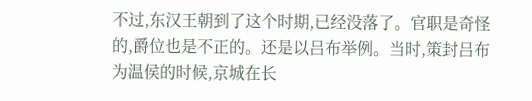不过,东汉王朝到了这个时期,已经没落了。官职是奇怪的,爵位也是不正的。还是以吕布举例。当时,策封吕布为温侯的时候,京城在长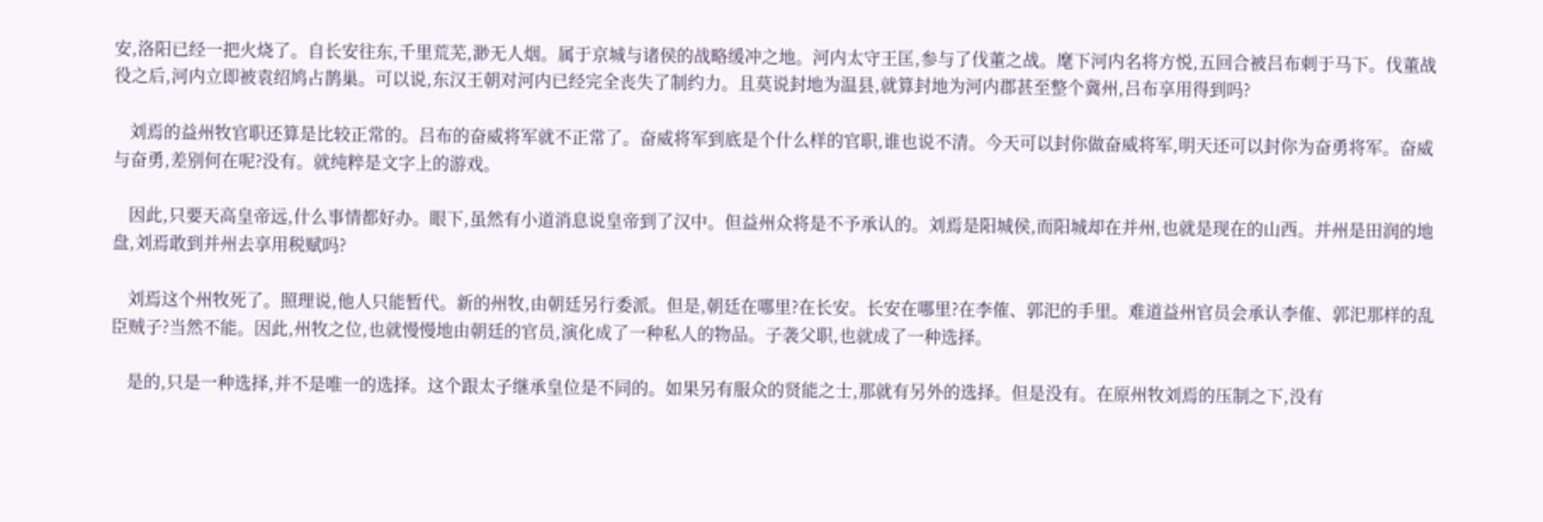安,洛阳已经一把火烧了。自长安往东,千里荒芜,渺无人烟。属于京城与诸侯的战略缓冲之地。河内太守王匡,参与了伐董之战。麾下河内名将方悦,五回合被吕布刺于马下。伐董战役之后,河内立即被袁绍鸠占鹊巢。可以说,东汉王朝对河内已经完全丧失了制约力。且莫说封地为温县,就算封地为河内郡甚至整个冀州,吕布享用得到吗?

    刘焉的益州牧官职还算是比较正常的。吕布的奋威将军就不正常了。奋威将军到底是个什么样的官职,谁也说不清。今天可以封你做奋威将军,明天还可以封你为奋勇将军。奋威与奋勇,差别何在呢?没有。就纯粹是文字上的游戏。

    因此,只要天高皇帝远,什么事情都好办。眼下,虽然有小道消息说皇帝到了汉中。但益州众将是不予承认的。刘焉是阳城侯,而阳城却在并州,也就是现在的山西。并州是田润的地盘,刘焉敢到并州去享用税赋吗?

    刘焉这个州牧死了。照理说,他人只能暂代。新的州牧,由朝廷另行委派。但是,朝廷在哪里?在长安。长安在哪里?在李傕、郭汜的手里。难道益州官员会承认李傕、郭汜那样的乱臣贼子?当然不能。因此,州牧之位,也就慢慢地由朝廷的官员,演化成了一种私人的物品。子袭父职,也就成了一种选择。

    是的,只是一种选择,并不是唯一的选择。这个跟太子继承皇位是不同的。如果另有服众的贤能之士,那就有另外的选择。但是没有。在原州牧刘焉的压制之下,没有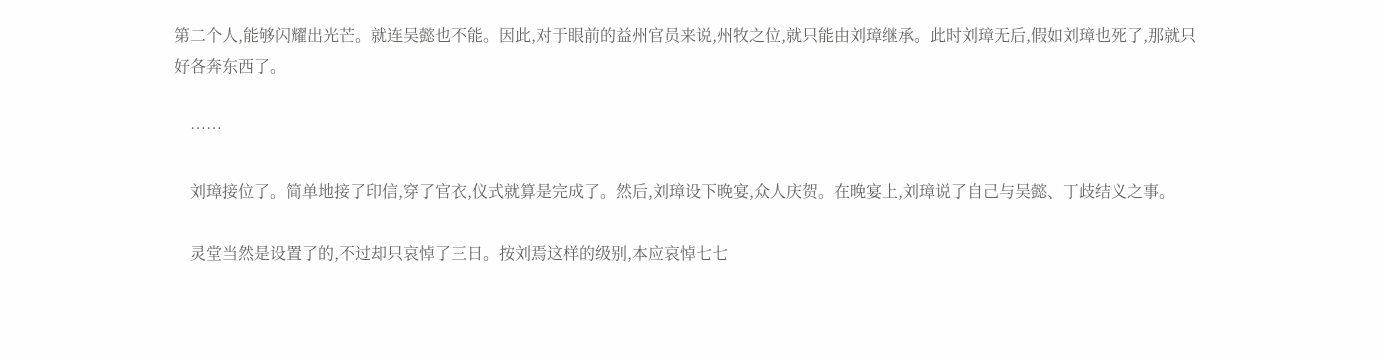第二个人,能够闪耀出光芒。就连吴懿也不能。因此,对于眼前的益州官员来说,州牧之位,就只能由刘璋继承。此时刘璋无后,假如刘璋也死了,那就只好各奔东西了。

    ……

    刘璋接位了。简单地接了印信,穿了官衣,仪式就算是完成了。然后,刘璋设下晚宴,众人庆贺。在晚宴上,刘璋说了自己与吴懿、丁歧结义之事。

    灵堂当然是设置了的,不过却只哀悼了三日。按刘焉这样的级别,本应哀悼七七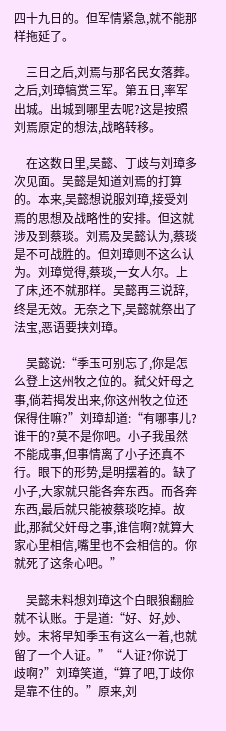四十九日的。但军情紧急,就不能那样拖延了。

    三日之后,刘焉与那名民女落葬。之后,刘璋犒赏三军。第五日,率军出城。出城到哪里去呢?这是按照刘焉原定的想法,战略转移。

    在这数日里,吴懿、丁歧与刘璋多次见面。吴懿是知道刘焉的打算的。本来,吴懿想说服刘璋,接受刘焉的思想及战略性的安排。但这就涉及到蔡琰。刘焉及吴懿认为,蔡琰是不可战胜的。但刘璋则不这么认为。刘璋觉得,蔡琰,一女人尔。上了床,还不就那样。吴懿再三说辞,终是无效。无奈之下,吴懿就祭出了法宝,恶语要挟刘璋。

    吴懿说:“季玉可别忘了,你是怎么登上这州牧之位的。弑父奸母之事,倘若揭发出来,你这州牧之位还保得住嘛?”刘璋却道:“有哪事儿?谁干的?莫不是你吧。小子我虽然不能成事,但事情离了小子还真不行。眼下的形势,是明摆着的。缺了小子,大家就只能各奔东西。而各奔东西,最后就只能被蔡琰吃掉。故此,那弑父奸母之事,谁信啊?就算大家心里相信,嘴里也不会相信的。你就死了这条心吧。”

    吴懿未料想刘璋这个白眼狼翻脸就不认账。于是道:“好、好,妙、妙。末将早知季玉有这么一着,也就留了一个人证。”“人证?你说丁歧啊?”刘璋笑道,“算了吧,丁歧你是靠不住的。”原来,刘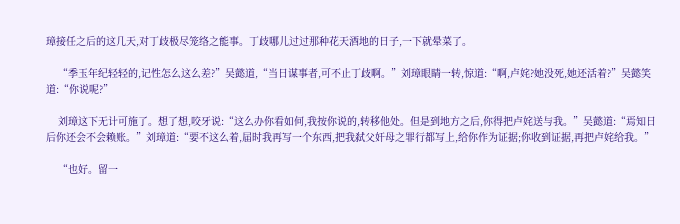璋接任之后的这几天,对丁歧极尽笼络之能事。丁歧哪儿过过那种花天酒地的日子,一下就晕菜了。

    “季玉年纪轻轻的,记性怎么这么差?”吴懿道,“当日谋事者,可不止丁歧啊。”刘璋眼睛一转,惊道:“啊,卢姹?她没死,她还活着?”吴懿笑道:“你说呢?”

    刘璋这下无计可施了。想了想,咬牙说:“这么办你看如何,我按你说的,转移他处。但是到地方之后,你得把卢姹送与我。”吴懿道:“焉知日后你还会不会赖账。”刘璋道:“要不这么着,届时我再写一个东西,把我弑父奸母之罪行都写上,给你作为证据;你收到证据,再把卢姹给我。”

    “也好。留一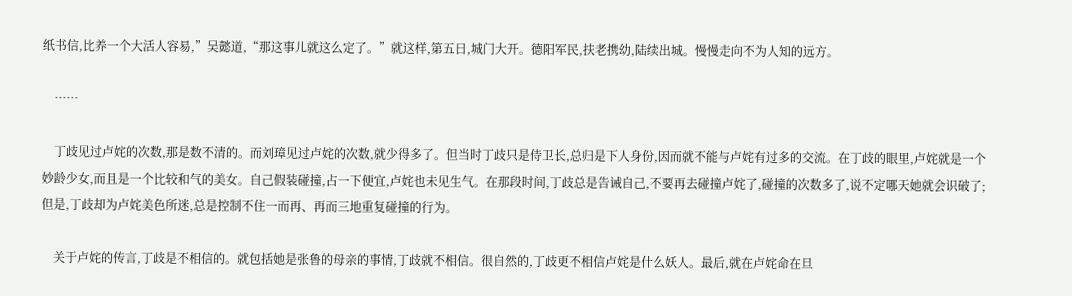纸书信,比养一个大活人容易,”吴懿道,“那这事儿就这么定了。”就这样,第五日,城门大开。德阳军民,扶老携幼,陆续出城。慢慢走向不为人知的远方。

    ……

    丁歧见过卢姹的次数,那是数不清的。而刘璋见过卢姹的次数,就少得多了。但当时丁歧只是侍卫长,总归是下人身份,因而就不能与卢姹有过多的交流。在丁歧的眼里,卢姹就是一个妙龄少女,而且是一个比较和气的美女。自己假装碰撞,占一下便宜,卢姹也未见生气。在那段时间,丁歧总是告诫自己,不要再去碰撞卢姹了,碰撞的次数多了,说不定哪天她就会识破了;但是,丁歧却为卢姹美色所迷,总是控制不住一而再、再而三地重复碰撞的行为。

    关于卢姹的传言,丁歧是不相信的。就包括她是张鲁的母亲的事情,丁歧就不相信。很自然的,丁歧更不相信卢姹是什么妖人。最后,就在卢姹命在旦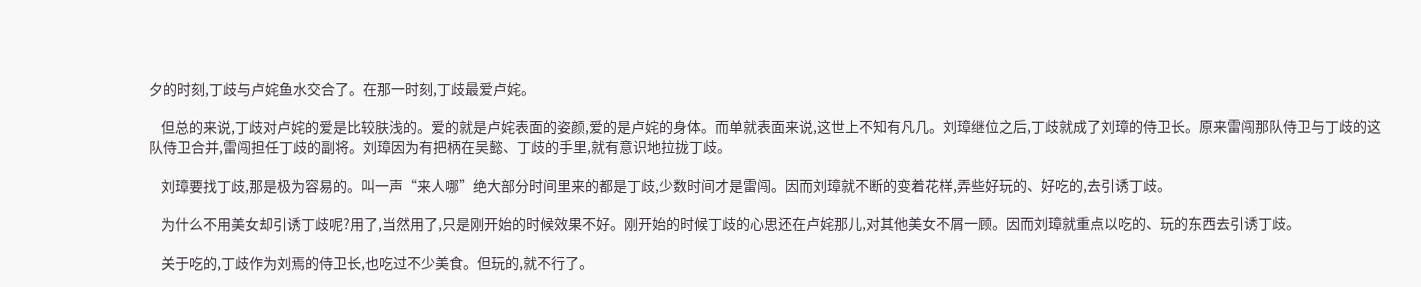夕的时刻,丁歧与卢姹鱼水交合了。在那一时刻,丁歧最爱卢姹。

    但总的来说,丁歧对卢姹的爱是比较肤浅的。爱的就是卢姹表面的姿颜,爱的是卢姹的身体。而单就表面来说,这世上不知有凡几。刘璋继位之后,丁歧就成了刘璋的侍卫长。原来雷闯那队侍卫与丁歧的这队侍卫合并,雷闯担任丁歧的副将。刘璋因为有把柄在吴懿、丁歧的手里,就有意识地拉拢丁歧。

    刘璋要找丁歧,那是极为容易的。叫一声“来人哪”绝大部分时间里来的都是丁歧,少数时间才是雷闯。因而刘璋就不断的变着花样,弄些好玩的、好吃的,去引诱丁歧。

    为什么不用美女却引诱丁歧呢?用了,当然用了,只是刚开始的时候效果不好。刚开始的时候丁歧的心思还在卢姹那儿,对其他美女不屑一顾。因而刘璋就重点以吃的、玩的东西去引诱丁歧。

    关于吃的,丁歧作为刘焉的侍卫长,也吃过不少美食。但玩的,就不行了。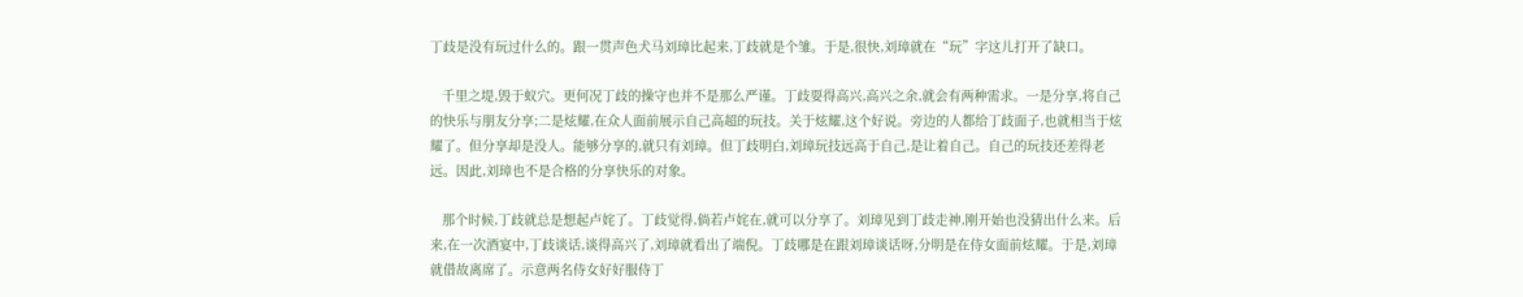丁歧是没有玩过什么的。跟一贯声色犬马刘璋比起来,丁歧就是个雏。于是,很快,刘璋就在“玩”字这儿打开了缺口。

    千里之堤,毁于蚁穴。更何况丁歧的操守也并不是那么严谨。丁歧耍得高兴,高兴之余,就会有两种需求。一是分享,将自己的快乐与朋友分享;二是炫耀,在众人面前展示自己高超的玩技。关于炫耀,这个好说。旁边的人都给丁歧面子,也就相当于炫耀了。但分享却是没人。能够分享的,就只有刘璋。但丁歧明白,刘璋玩技远高于自己,是让着自己。自己的玩技还差得老远。因此,刘璋也不是合格的分享快乐的对象。

    那个时候,丁歧就总是想起卢姹了。丁歧觉得,倘若卢姹在,就可以分享了。刘璋见到丁歧走神,刚开始也没猜出什么来。后来,在一次酒宴中,丁歧谈话,谈得高兴了,刘璋就看出了端倪。丁歧哪是在跟刘璋谈话呀,分明是在侍女面前炫耀。于是,刘璋就借故离席了。示意两名侍女好好服侍丁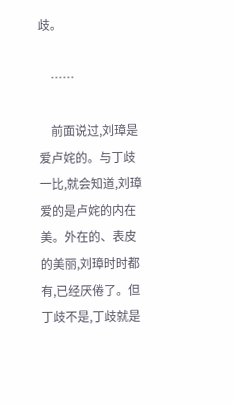歧。

    ……

    前面说过,刘璋是爱卢姹的。与丁歧一比,就会知道,刘璋爱的是卢姹的内在美。外在的、表皮的美丽,刘璋时时都有,已经厌倦了。但丁歧不是,丁歧就是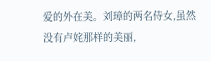爱的外在美。刘璋的两名侍女,虽然没有卢姹那样的美丽,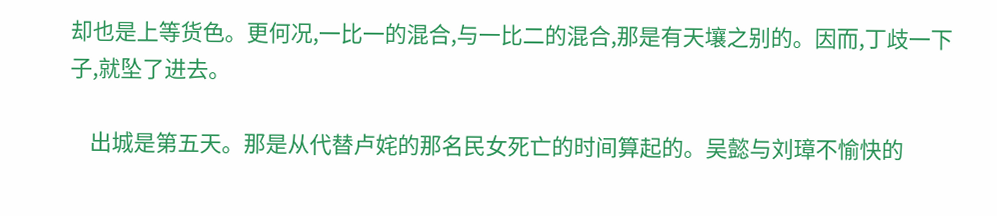却也是上等货色。更何况,一比一的混合,与一比二的混合,那是有天壤之别的。因而,丁歧一下子,就坠了进去。

    出城是第五天。那是从代替卢姹的那名民女死亡的时间算起的。吴懿与刘璋不愉快的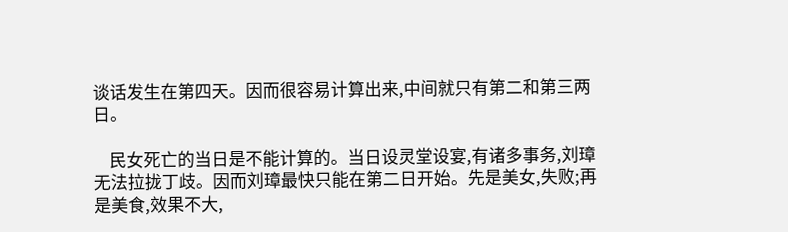谈话发生在第四天。因而很容易计算出来,中间就只有第二和第三两日。

    民女死亡的当日是不能计算的。当日设灵堂设宴,有诸多事务,刘璋无法拉拢丁歧。因而刘璋最快只能在第二日开始。先是美女,失败;再是美食,效果不大,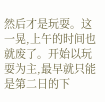然后才是玩耍。这一晃,上午的时间也就废了。开始以玩耍为主,最早就只能是第二日的下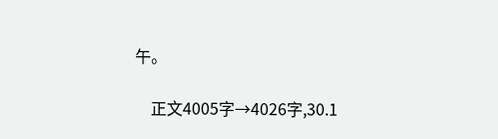午。

    正文4005字→4026字,30.1